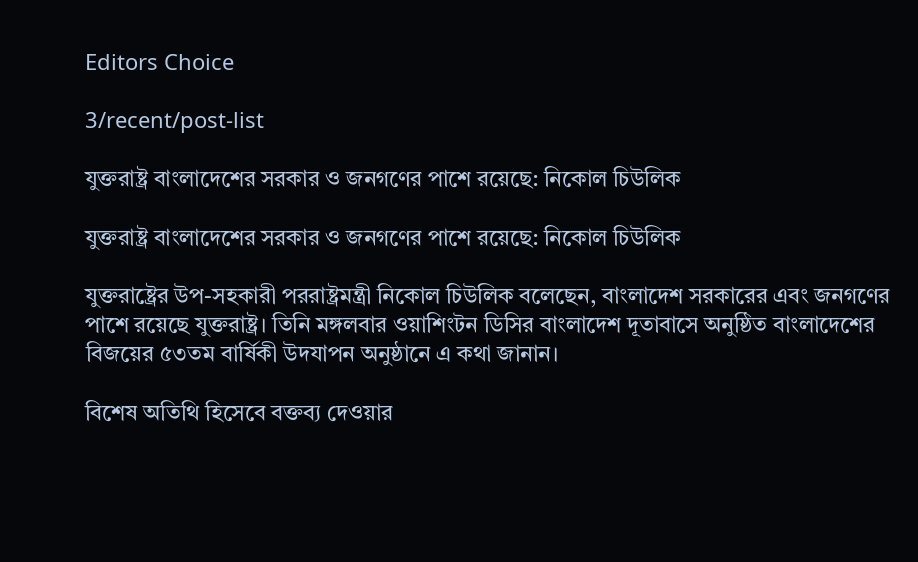Editors Choice

3/recent/post-list

যুক্তরাষ্ট্র বাংলাদেশের সরকার ও জনগণের পাশে রয়েছে: নিকোল চিউলিক

যুক্তরাষ্ট্র বাংলাদেশের সরকার ও জনগণের পাশে রয়েছে: নিকোল চিউলিক

যুক্তরাষ্ট্রের উপ-সহকারী পররাষ্ট্রমন্ত্রী নিকোল চিউলিক বলেছেন, বাংলাদেশ সরকারের এবং জনগণের পাশে রয়েছে যুক্তরাষ্ট্র। তিনি মঙ্গলবার ওয়াশিংটন ডিসির বাংলাদেশ দূতাবাসে অনুষ্ঠিত বাংলাদেশের বিজয়ের ৫৩তম বার্ষিকী উদযাপন অনুষ্ঠানে এ কথা জানান।

বিশেষ অতিথি হিসেবে বক্তব্য দেওয়ার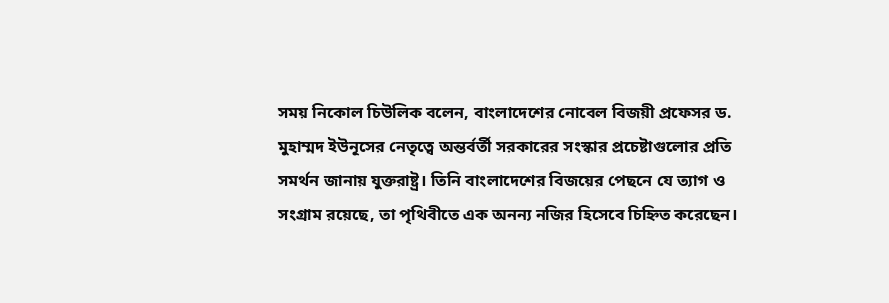সময় নিকোল চিউলিক বলেন, বাংলাদেশের নোবেল বিজয়ী প্রফেসর ড. মুহাম্মদ ইউনূসের নেতৃত্বে অন্তর্বর্তী সরকারের সংস্কার প্রচেষ্টাগুলোর প্রতি সমর্থন জানায় যুক্তরাষ্ট্র। তিনি বাংলাদেশের বিজয়ের পেছনে যে ত্যাগ ও সংগ্রাম রয়েছে, তা পৃথিবীতে এক অনন্য নজির হিসেবে চিহ্নিত করেছেন।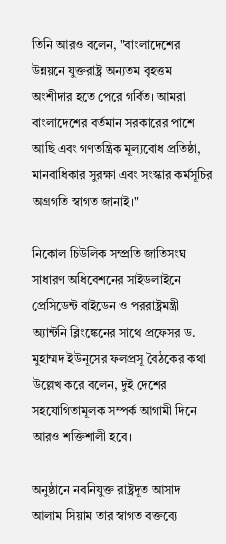তিনি আরও বলেন, "বাংলাদেশের উন্নয়নে যুক্তরাষ্ট্র অন্যতম বৃহত্তম অংশীদার হতে পেরে গর্বিত। আমরা বাংলাদেশের বর্তমান সরকারের পাশে আছি এবং গণতন্ত্রিক মূল্যবোধ প্রতিষ্ঠা, মানবাধিকার সুরক্ষা এবং সংস্কার কর্মসূচির অগ্রগতি স্বাগত জানাই।"

নিকোল চিউলিক সম্প্রতি জাতিসংঘ সাধারণ অধিবেশনের সাইডলাইনে প্রেসিডেন্ট বাইডেন ও পররাষ্ট্রমন্ত্রী অ্যান্টনি ব্লিংঙ্কেনের সাথে প্রফেসর ড. মুহাম্মদ ইউনূসের ফলপ্রসূ বৈঠকের কথা উল্লেখ করে বলেন, দুই দেশের সহযোগিতামূলক সম্পর্ক আগামী দিনে আরও শক্তিশালী হবে।

অনুষ্ঠানে নবনিযুক্ত রাষ্ট্রদূত আসাদ আলাম সিয়াম তার স্বাগত বক্তব্যে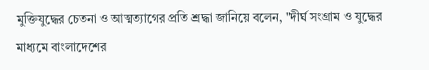মুক্তিযুদ্ধের চেতনা ও আত্মত্যাগের প্রতি শ্রদ্ধা জানিয়ে বলেন, "দীর্ঘ সংগ্রাম ও যুদ্ধের মাধ্যমে বাংলাদেশের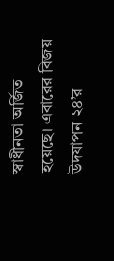স্বাধীনতা অর্জিত হয়েছে। এবারের বিজয় উদযাপন ২৪’র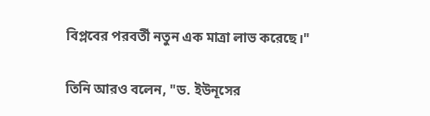বিপ্লবের পরবর্তী নতুন এক মাত্রা লাভ করেছে।"

তিনি আরও বলেন, "ড. ইউনূসের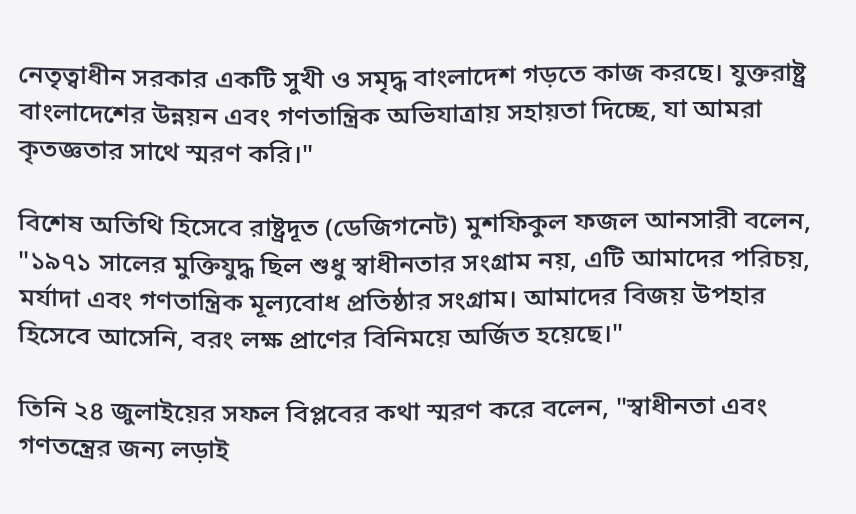নেতৃত্বাধীন সরকার একটি সুখী ও সমৃদ্ধ বাংলাদেশ গড়তে কাজ করছে। যুক্তরাষ্ট্র বাংলাদেশের উন্নয়ন এবং গণতান্ত্রিক অভিযাত্রায় সহায়তা দিচ্ছে, যা আমরা কৃতজ্ঞতার সাথে স্মরণ করি।"

বিশেষ অতিথি হিসেবে রাষ্ট্রদূত (ডেজিগনেট) মুশফিকুল ফজল আনসারী বলেন, "১৯৭১ সালের মুক্তিযুদ্ধ ছিল শুধু স্বাধীনতার সংগ্রাম নয়, এটি আমাদের পরিচয়, মর্যাদা এবং গণতান্ত্রিক মূল্যবোধ প্রতিষ্ঠার সংগ্রাম। আমাদের বিজয় উপহার হিসেবে আসেনি, বরং লক্ষ প্রাণের বিনিময়ে অর্জিত হয়েছে।"

তিনি ২৪ জুলাইয়ের সফল বিপ্লবের কথা স্মরণ করে বলেন, "স্বাধীনতা এবং গণতন্ত্রের জন্য লড়াই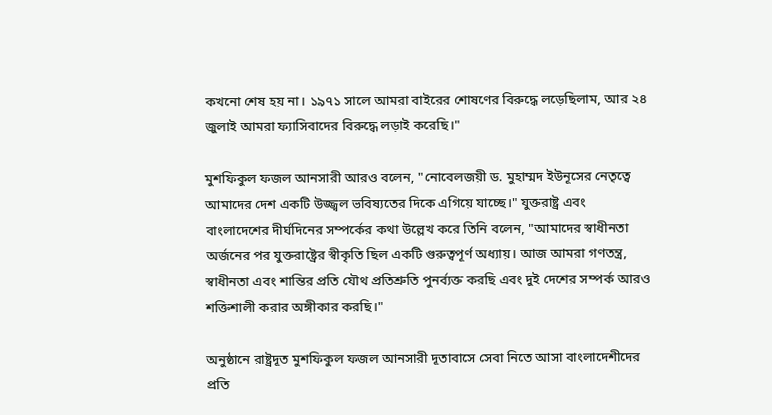কখনো শেষ হয় না। ১৯৭১ সালে আমরা বাইরের শোষণের বিরুদ্ধে লড়েছিলাম, আর ২৪ জুলাই আমরা ফ্যাসিবাদের বিরুদ্ধে লড়াই করেছি।"

মুশফিকুল ফজল আনসারী আরও বলেন, "নোবেলজয়ী ড. মুহাম্মদ ইউনূসের নেতৃত্বে আমাদের দেশ একটি উজ্জ্বল ভবিষ্যতের দিকে এগিয়ে যাচ্ছে।" যুক্তরাষ্ট্র এবং বাংলাদেশের দীর্ঘদিনের সম্পর্কের কথা উল্লেখ করে তিনি বলেন, "আমাদের স্বাধীনতা অর্জনের পর যুক্তরাষ্ট্রের স্বীকৃতি ছিল একটি গুরুত্বপূর্ণ অধ্যায়। আজ আমরা গণতন্ত্র, স্বাধীনতা এবং শান্তির প্রতি যৌথ প্রতিশ্রুতি পুনর্ব্যক্ত করছি এবং দুই দেশের সম্পর্ক আরও শক্তিশালী করার অঙ্গীকার করছি।"

অনুষ্ঠানে রাষ্ট্রদূত মুশফিকুল ফজল আনসারী দূতাবাসে সেবা নিতে আসা বাংলাদেশীদের প্রতি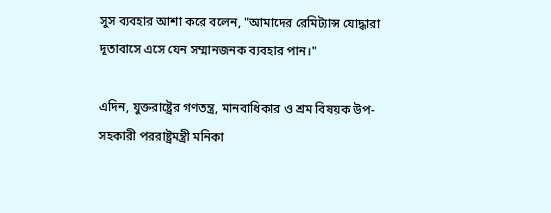সুস ব্যবহার আশা করে বলেন, "আমাদের রেমিট্যান্স যোদ্ধারা দূতাবাসে এসে যেন সম্মানজনক ব্যবহার পান।"

এদিন, যুক্তরাষ্ট্রের গণতন্ত্র, মানবাধিকার ও শ্রম বিষয়ক উপ-সহকারী পররাষ্ট্রমন্ত্রী মনিকা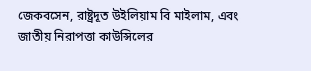জেকবসেন, রাষ্ট্রদূত উইলিয়াম বি মাইলাম, এবং জাতীয় নিরাপত্তা কাউন্সিলের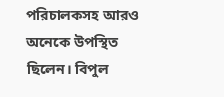পরিচালকসহ আরও অনেকে উপস্থিত ছিলেন। বিপুল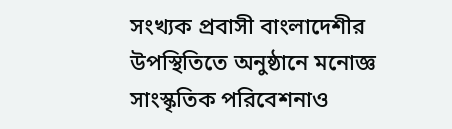সংখ্যক প্রবাসী বাংলাদেশীর উপস্থিতিতে অনুষ্ঠানে মনোজ্ঞ সাংস্কৃতিক পরিবেশনাও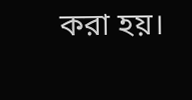করা হয়।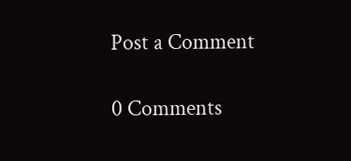Post a Comment

0 Comments